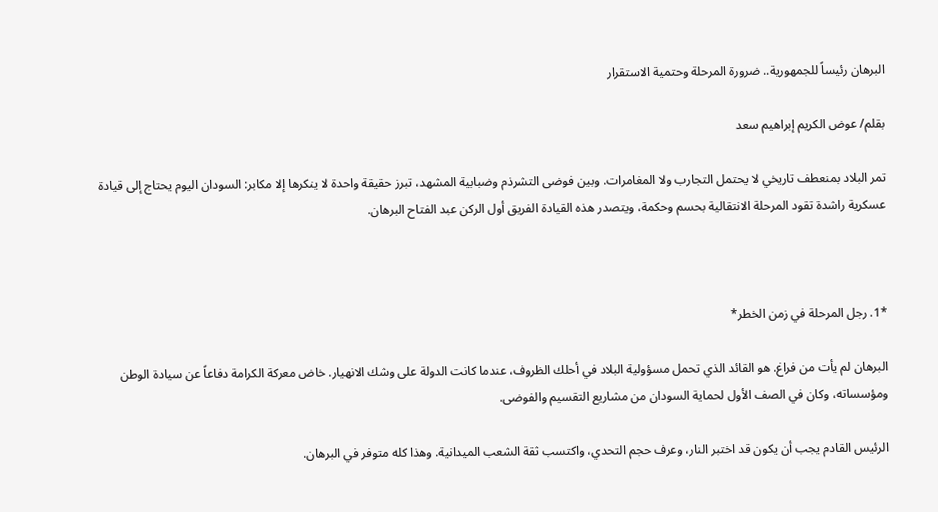البرهان رئيساً للجمهورية.. ضرورة المرحلة وحتمية الاستقرار

بقلم/ عوض الكريم إبراهيم سعد

تمر البلاد بمنعطف تاريخي لا يحتمل التجارب ولا المغامرات. وبين فوضى التشرذم وضبابية المشهد، تبرز حقيقة واحدة لا ينكرها إلا مكابر: السودان اليوم يحتاج إلى قيادة عسكرية راشدة تقود المرحلة الانتقالية بحسم وحكمة، ويتصدر هذه القيادة الفريق أول الركن عبد الفتاح البرهان.



*1. رجل المرحلة في زمن الخطر*

البرهان لم يأت من فراغ. هو القائد الذي تحمل مسؤولية البلاد في أحلك الظروف، عندما كانت الدولة على وشك الانهيار. خاض معركة الكرامة دفاعاً عن سيادة الوطن ومؤسساته، وكان في الصف الأول لحماية السودان من مشاريع التقسيم والفوضى.

الرئيس القادم يجب أن يكون قد اختبر النار، وعرف حجم التحدي، واكتسب ثقة الشعب الميدانية. وهذا كله متوفر في البرهان.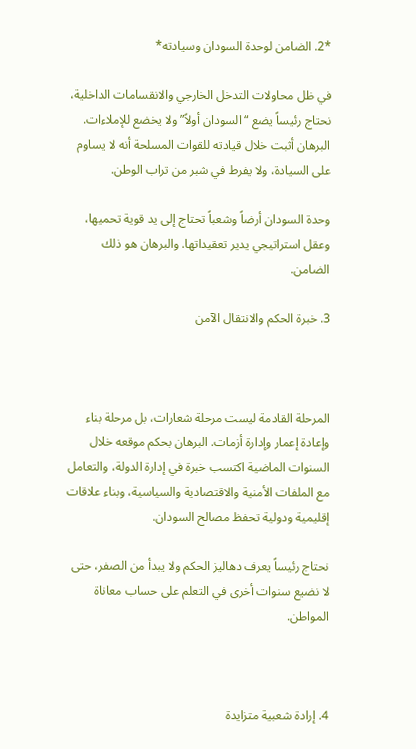*2. الضامن لوحدة السودان وسيادته*

في ظل محاولات التدخل الخارجي والانقسامات الداخلية، نحتاج رئيساً يضع “السودان أولاً” ولا يخضع للإملاءات. البرهان أثبت خلال قيادته للقوات المسلحة أنه لا يساوم على السيادة، ولا يفرط في شبر من تراب الوطن.

وحدة السودان أرضاً وشعباً تحتاج إلى يد قوية تحميها، وعقل استراتيجي يدير تعقيداتها. والبرهان هو ذلك الضامن.

3. خبرة الحكم والانتقال الآمن



المرحلة القادمة ليست مرحلة شعارات، بل مرحلة بناء وإعادة إعمار وإدارة أزمات. البرهان بحكم موقعه خلال السنوات الماضية اكتسب خبرة في إدارة الدولة، والتعامل مع الملفات الأمنية والاقتصادية والسياسية، وبناء علاقات إقليمية ودولية تحفظ مصالح السودان.

نحتاج رئيساً يعرف دهاليز الحكم ولا يبدأ من الصفر، حتى لا نضيع سنوات أخرى في التعلم على حساب معاناة المواطن.



4. إرادة شعبية متزايدة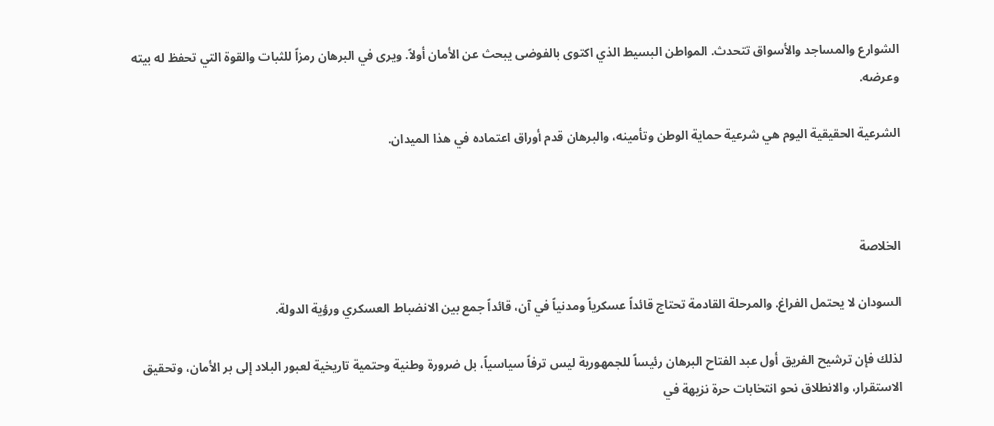الشوارع والمساجد والأسواق تتحدث. المواطن البسيط الذي اكتوى بالفوضى يبحث عن الأمان أولاً. ويرى في البرهان رمزاً للثبات والقوة التي تحفظ له بيته وعرضه.

الشرعية الحقيقية اليوم هي شرعية حماية الوطن وتأمينه، والبرهان قدم أوراق اعتماده في هذا الميدان.



الخلاصة

السودان لا يحتمل الفراغ. والمرحلة القادمة تحتاج قائداً عسكرياً ومدنياً في آن، قائداً جمع بين الانضباط العسكري ورؤية الدولة.

لذلك فإن ترشيح الفريق أول عبد الفتاح البرهان رئيساً للجمهورية ليس ترفاً سياسياً، بل ضرورة وطنية وحتمية تاريخية لعبور البلاد إلى بر الأمان، وتحقيق الاستقرار، والانطلاق نحو انتخابات حرة نزيهة في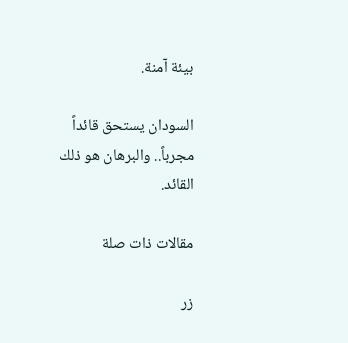بيئة آمنة.

السودان يستحق قائداً مجرباً.. والبرهان هو ذلك القائد.

مقالات ذات صلة

زر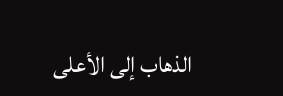الذهاب إلى الأعلى